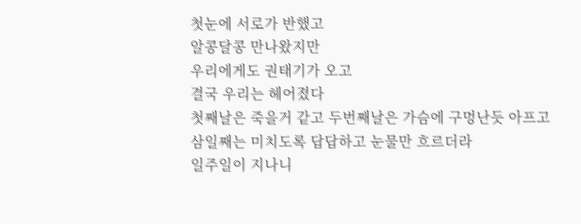첫눈에 서로가 반했고
알콩달콩 만나왔지만
우리에게도 권태기가 오고
결국 우리는 헤어졌다
첫째날은 죽을거 같고 두번째날은 가슴에 구멍난듯 아프고
삼일째는 미치도록 답답하고 눈물만 흐르더라
일주일이 지나니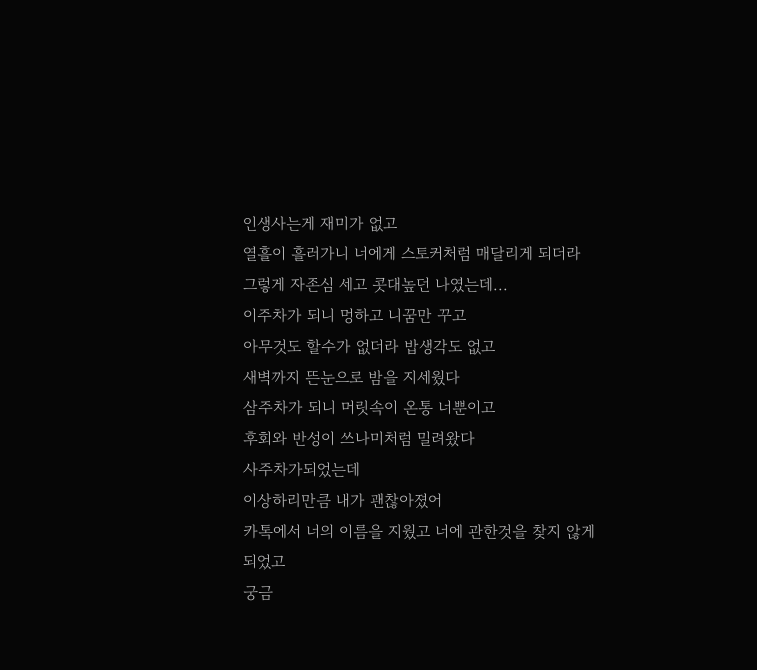인생사는게 재미가 없고
열흘이 흘러가니 너에게 스토커처럼 매달리게 되더라
그렇게 자존심 세고 콧대높던 나였는데...
이주차가 되니 멍하고 니꿈만 꾸고
아무것도 할수가 없더라 밥생각도 없고
새벽까지 뜬눈으로 밤을 지세웠다
삼주차가 되니 머릿속이 온통 너뿐이고
후회와 반성이 쓰나미처럼 밀려왔다
사주차가되었는데
이상하리만큼 내가 괜찮아졌어
카톡에서 너의 이름을 지웠고 너에 관한것을 찾지 않게 되었고
궁금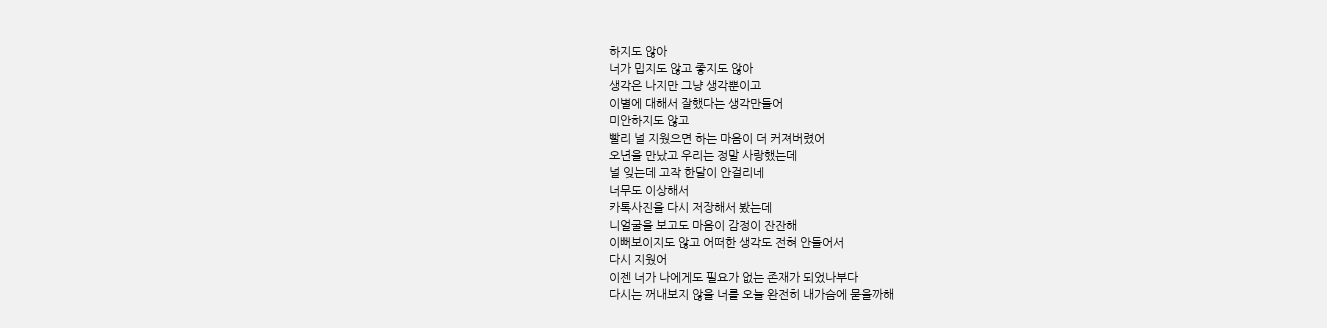하지도 않아
너가 밉지도 않고 좋지도 않아
생각은 나지만 그냥 생각뿐이고
이별에 대해서 잘했다는 생각만들어
미안하지도 않고
빨리 널 지웠으면 하는 마음이 더 커져버렸어
오년을 만났고 우리는 정말 사랑했는데
널 잊는데 고작 한달이 안걸리네
너무도 이상해서
카톡사진을 다시 저장해서 봤는데
니얼굴을 보고도 마음이 감정이 잔잔해
이뻐보이지도 않고 어떠한 생각도 전혀 안들어서
다시 지웠어
이젠 너가 나에게도 필요가 없는 존재가 되었나부다
다시는 꺼내보지 않을 너를 오늘 완전히 내가슴에 묻을까해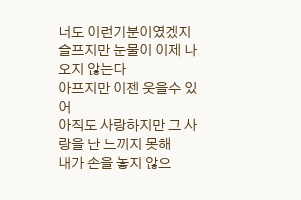너도 이런기분이였겠지
슬프지만 눈물이 이제 나오지 않는다
아프지만 이젠 웃을수 있어
아직도 사랑하지만 그 사랑을 난 느끼지 못해
내가 손을 놓지 않으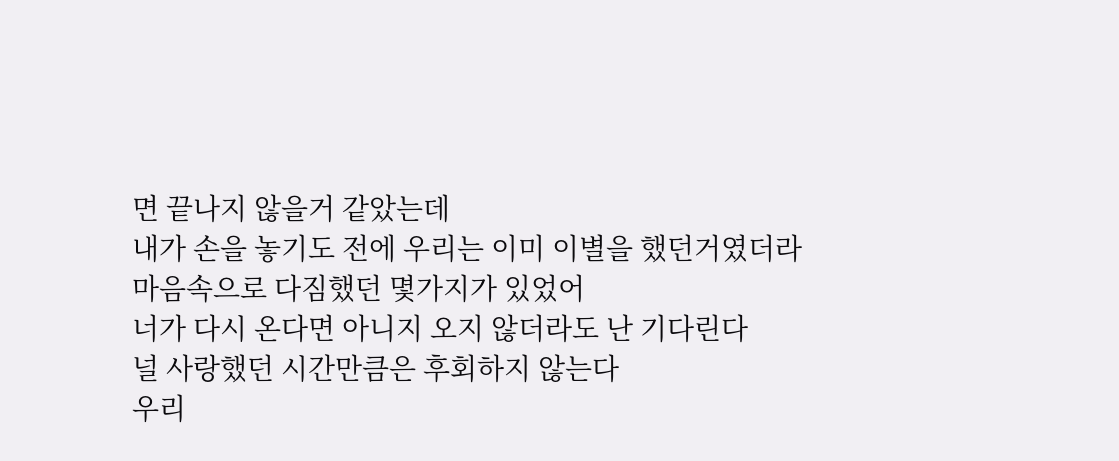면 끝나지 않을거 같았는데
내가 손을 놓기도 전에 우리는 이미 이별을 했던거였더라
마음속으로 다짐했던 몇가지가 있었어
너가 다시 온다면 아니지 오지 않더라도 난 기다린다
널 사랑했던 시간만큼은 후회하지 않는다
우리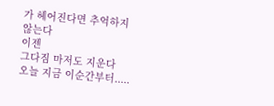가 헤어진다면 추억하지 않는다
이젠
그다짐 마저도 지운다
오늘 지금 이순간부터.....